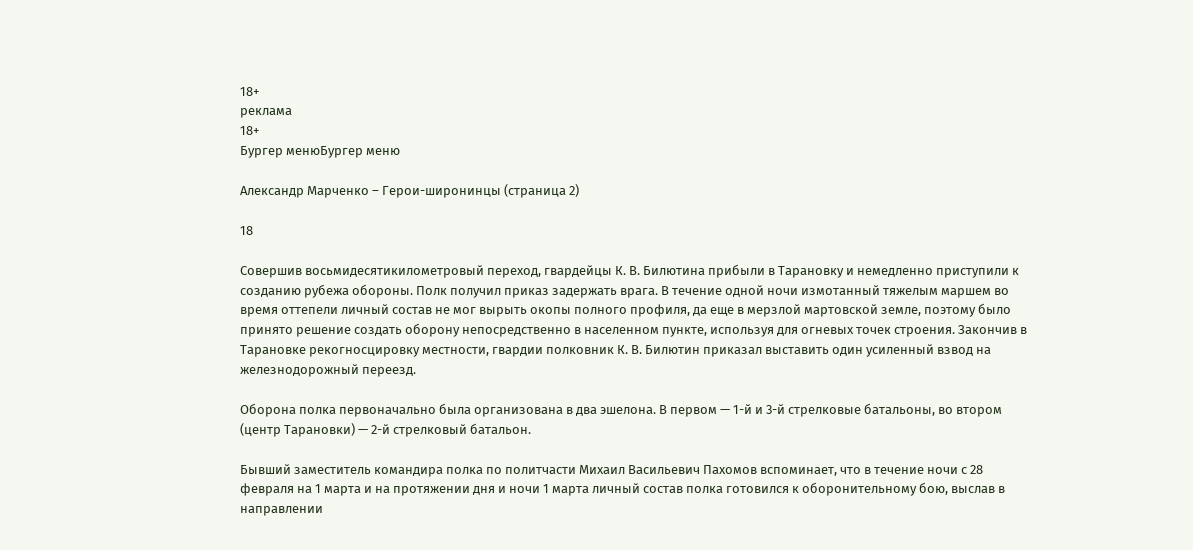18+
реклама
18+
Бургер менюБургер меню

Александр Марченко – Герои-широнинцы (страница 2)

18

Совершив восьмидесятикилометровый переход, гвардейцы К. В. Билютина прибыли в Тарановку и немедленно приступили к созданию рубежа обороны. Полк получил приказ задержать врага. В течение одной ночи измотанный тяжелым маршем во время оттепели личный состав не мог вырыть окопы полного профиля, да еще в мерзлой мартовской земле, поэтому было принято решение создать оборону непосредственно в населенном пункте, используя для огневых точек строения. Закончив в Тарановке рекогносцировку местности, гвардии полковник К. В. Билютин приказал выставить один усиленный взвод на железнодорожный переезд.

Оборона полка первоначально была организована в два эшелона. В первом — 1-й и 3-й стрелковые батальоны, во втором (центр Тарановки) — 2-й стрелковый батальон.

Бывший заместитель командира полка по политчасти Михаил Васильевич Пахомов вспоминает, что в течение ночи с 28 февраля на 1 марта и на протяжении дня и ночи 1 марта личный состав полка готовился к оборонительному бою, выслав в направлении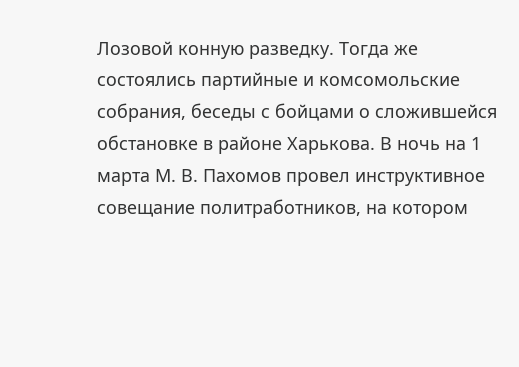Лозовой конную разведку. Тогда же состоялись партийные и комсомольские собрания, беседы с бойцами о сложившейся обстановке в районе Харькова. В ночь на 1 марта М. В. Пахомов провел инструктивное совещание политработников, на котором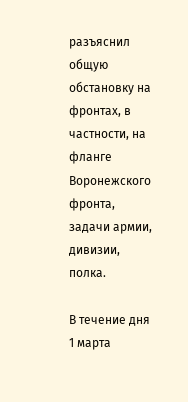разъяснил общую обстановку на фронтах, в частности, на фланге Воронежского фронта, задачи армии, дивизии, полка.

В течение дня 1 марта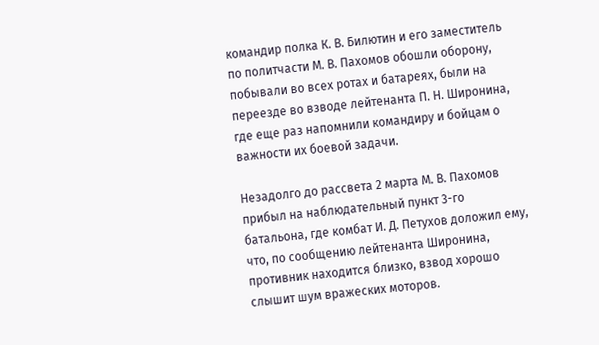командир полка К. В. Билютин и его заместитель по политчасти М. В. Пахомов обошли оборону, побывали во всех ротах и батареях, были на переезде во взводе лейтенанта П. Н. Широнина, где еще раз напомнили командиру и бойцам о важности их боевой задачи.

Незадолго до рассвета 2 марта М. В. Пахомов прибыл на наблюдательный пункт 3-го батальона, где комбат И. Д. Петухов доложил ему, что, по сообщению лейтенанта Широнина, противник находится близко, взвод хорошо слышит шум вражеских моторов.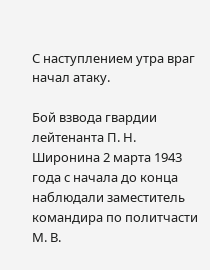С наступлением утра враг начал атаку.

Бой взвода гвардии лейтенанта П. Н. Широнина 2 марта 1943 года с начала до конца наблюдали заместитель командира по политчасти М. В.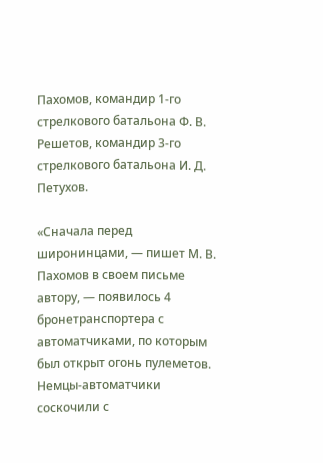Пахомов, командир 1-го стрелкового батальона Ф. В. Решетов, командир 3-го стрелкового батальона И. Д. Петухов.

«Сначала перед широнинцами, — пишет М. В. Пахомов в своем письме автору, — появилось 4 бронетранспортера с автоматчиками, по которым был открыт огонь пулеметов. Немцы-автоматчики соскочили с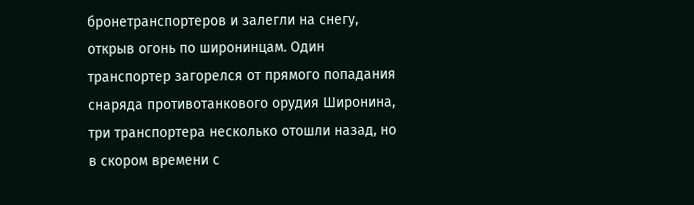бронетранспортеров и залегли на снегу, открыв огонь по широнинцам. Один транспортер загорелся от прямого попадания снаряда противотанкового орудия Широнина, три транспортера несколько отошли назад, но в скором времени с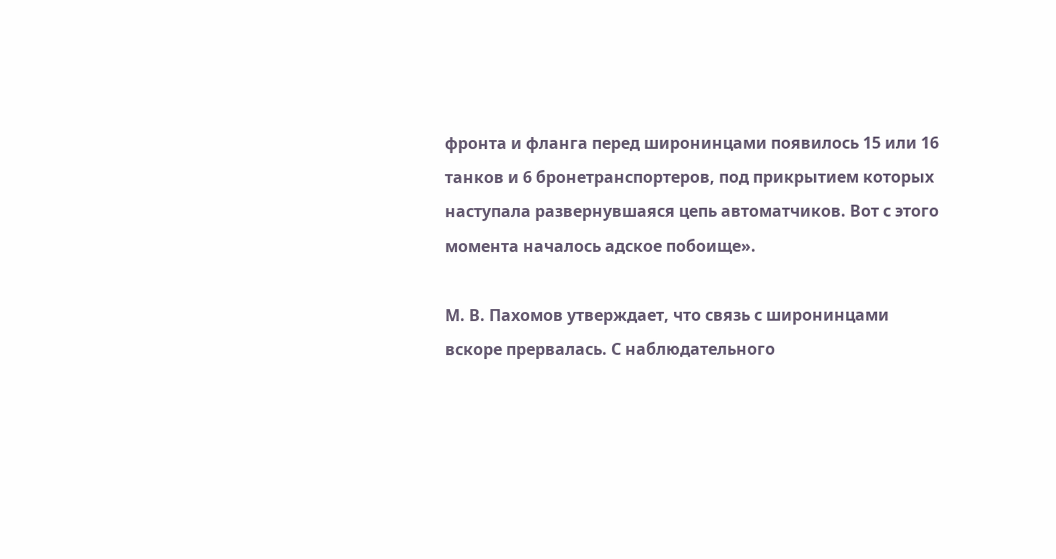фронта и фланга перед широнинцами появилось 15 или 16 танков и 6 бронетранспортеров, под прикрытием которых наступала развернувшаяся цепь автоматчиков. Вот с этого момента началось адское побоище».

М. В. Пахомов утверждает, что связь с широнинцами вскоре прервалась. С наблюдательного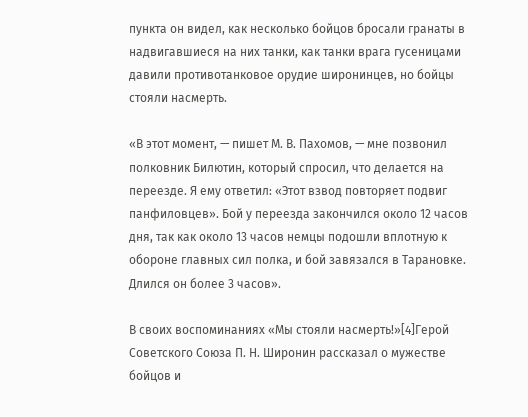пункта он видел, как несколько бойцов бросали гранаты в надвигавшиеся на них танки, как танки врага гусеницами давили противотанковое орудие широнинцев, но бойцы стояли насмерть.

«В этот момент, — пишет М. В. Пахомов, — мне позвонил полковник Билютин, который спросил, что делается на переезде. Я ему ответил: «Этот взвод повторяет подвиг панфиловцев». Бой у переезда закончился около 12 часов дня, так как около 13 часов немцы подошли вплотную к обороне главных сил полка, и бой завязался в Тарановке. Длился он более 3 часов».

В своих воспоминаниях «Мы стояли насмерть!»[4]Герой Советского Союза П. Н. Широнин рассказал о мужестве бойцов и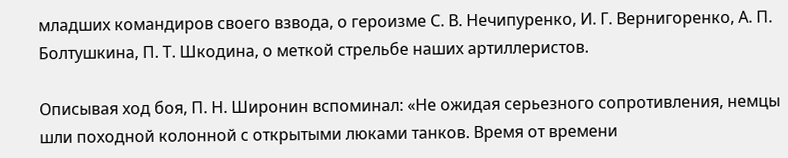младших командиров своего взвода, о героизме С. В. Нечипуренко, И. Г. Вернигоренко, А. П. Болтушкина, П. Т. Шкодина, о меткой стрельбе наших артиллеристов.

Описывая ход боя, П. Н. Широнин вспоминал: «Не ожидая серьезного сопротивления, немцы шли походной колонной с открытыми люками танков. Время от времени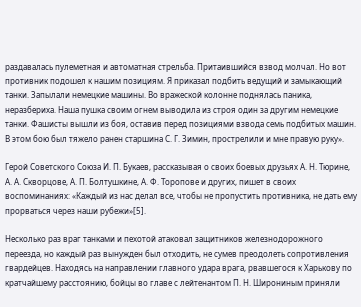раздавалась пулеметная и автоматная стрельба. Притаившийся взвод молчал. Но вот противник подошел к нашим позициям. Я приказал подбить ведущий и замыкающий танки. Запылали немецкие машины. Во вражеской колонне поднялась паника, неразбериха. Наша пушка своим огнем выводила из строя один за другим немецкие танки. Фашисты вышли из боя, оставив перед позициями взвода семь подбитых машин. В этом бою был тяжело ранен старшина С. Г. Зимин, прострелили и мне правую руку».

Герой Советского Союза И. П. Букаев, рассказывая о своих боевых друзьях А. Н. Тюрине, А. А. Скворцове, А. П. Болтушкине, А. Ф. Торопове и других, пишет в своих воспоминаниях: «Каждый из нас делал все, чтобы не пропустить противника, не дать ему прорваться через наши рубежи»[5].

Несколько раз враг танками и пехотой атаковал защитников железнодорожного переезда, но каждый раз вынужден был отходить, не сумев преодолеть сопротивления гвардейцев. Находясь на направлении главного удара врага, рвавшегося к Харькову по кратчайшему расстоянию, бойцы во главе с лейтенантом П. Н. Широниным приняли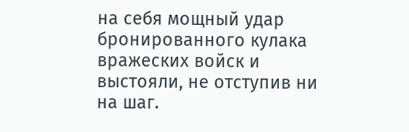на себя мощный удар бронированного кулака вражеских войск и выстояли, не отступив ни на шаг.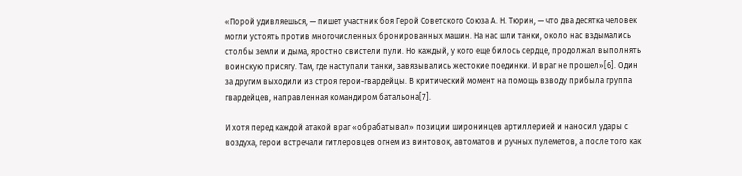«Порой удивляешься, — пишет участник боя Герой Советского Союза А. Н. Тюрин, — что два десятка человек могли устоять против многочисленных бронированных машин. На нас шли танки, около нас вздымались столбы земли и дыма, яростно свистели пули. Но каждый, у кого еще билось сердце, продолжал выполнять воинскую присягу. Там, где наступали танки, завязывались жестокие поединки. И враг не прошел»[6]. Один за другим выходили из строя герои-гвардейцы. В критический момент на помощь взводу прибыла группа гвардейцев, направленная командиром батальона[7].

И хотя перед каждой атакой враг «обрабатывал» позиции широнинцев артиллерией и наносил удары с воздуха, герои встречали гитлеровцев огнем из винтовок, автоматов и ручных пулеметов, а после того как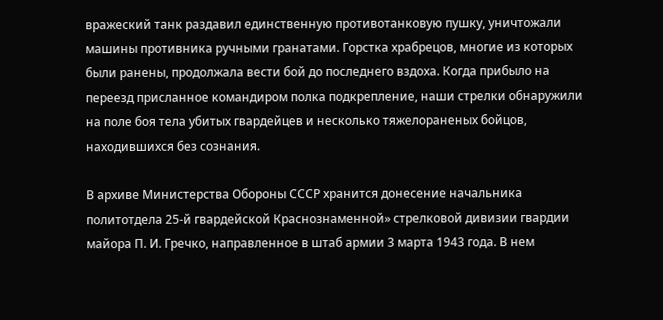вражеский танк раздавил единственную противотанковую пушку, уничтожали машины противника ручными гранатами. Горстка храбрецов, многие из которых были ранены, продолжала вести бой до последнего вздоха. Когда прибыло на переезд присланное командиром полка подкрепление, наши стрелки обнаружили на поле боя тела убитых гвардейцев и несколько тяжелораненых бойцов, находившихся без сознания.

В архиве Министерства Обороны СССР хранится донесение начальника политотдела 25-й гвардейской Краснознаменной» стрелковой дивизии гвардии майора П. И. Гречко, направленное в штаб армии 3 марта 1943 года. В нем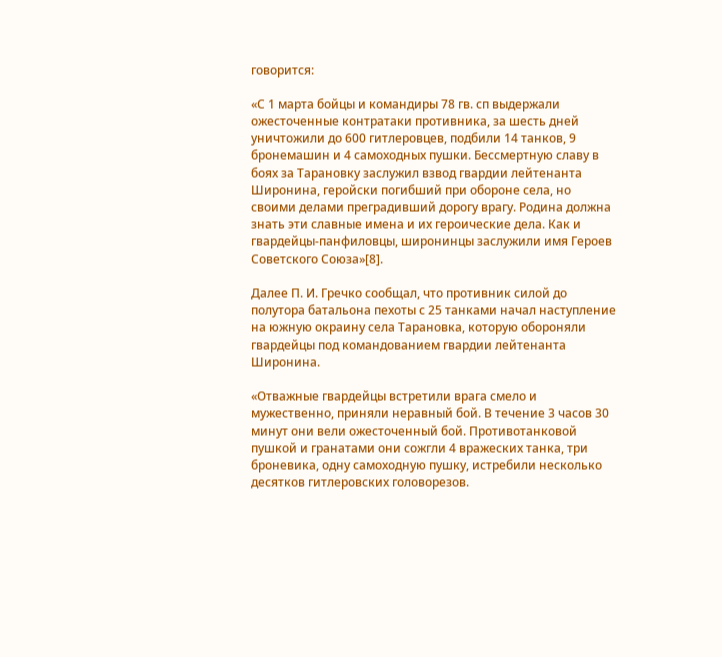говорится:

«С 1 марта бойцы и командиры 78 гв. сп выдержали ожесточенные контратаки противника, за шесть дней уничтожили до 600 гитлеровцев, подбили 14 танков, 9 бронемашин и 4 самоходных пушки. Бессмертную славу в боях за Тарановку заслужил взвод гвардии лейтенанта Широнина, геройски погибший при обороне села, но своими делами преградивший дорогу врагу. Родина должна знать эти славные имена и их героические дела. Как и гвардейцы-панфиловцы, широнинцы заслужили имя Героев Советского Союза»[8].

Далее П. И. Гречко сообщал, что противник силой до полутора батальона пехоты с 25 танками начал наступление на южную окраину села Тарановка, которую обороняли гвардейцы под командованием гвардии лейтенанта Широнина.

«Отважные гвардейцы встретили врага смело и мужественно, приняли неравный бой. В течение 3 часов 30 минут они вели ожесточенный бой. Противотанковой пушкой и гранатами они сожгли 4 вражеских танка, три броневика, одну самоходную пушку, истребили несколько десятков гитлеровских головорезов.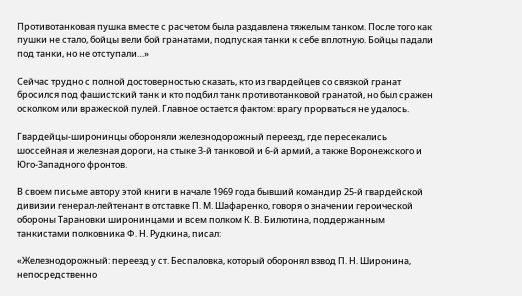Противотанковая пушка вместе с расчетом была раздавлена тяжелым танком. После того как пушки не стало, бойцы вели бой гранатами, подпуская танки к себе вплотную. Бойцы падали под танки, но не отступали…»

Сейчас трудно с полной достоверностью сказать, кто из гвардейцев со связкой гранат бросился под фашистский танк и кто подбил танк противотанковой гранатой, но был сражен осколком или вражеской пулей. Главное остается фактом: врагу прорваться не удалось.

Гвардейцы-широнинцы обороняли железнодорожный переезд, где пересекались шоссейная и железная дороги, на стыке З-й танковой и 6-й армий, а также Воронежского и Юго-Западного фронтов.

В своем письме автору этой книги в начале 1969 года бывший командир 25-й гвардейской дивизии генерал-лейтенант в отставке П. М. Шафаренко, говоря о значении героической обороны Тарановки широнинцами и всем полком К. В. Билютина, поддержанным танкистами полковника Ф. Н. Рудкина, писал:

«Железнодорожный: переезд у ст. Беспаловка, который оборонял взвод П. Н. Широнина, непосредственно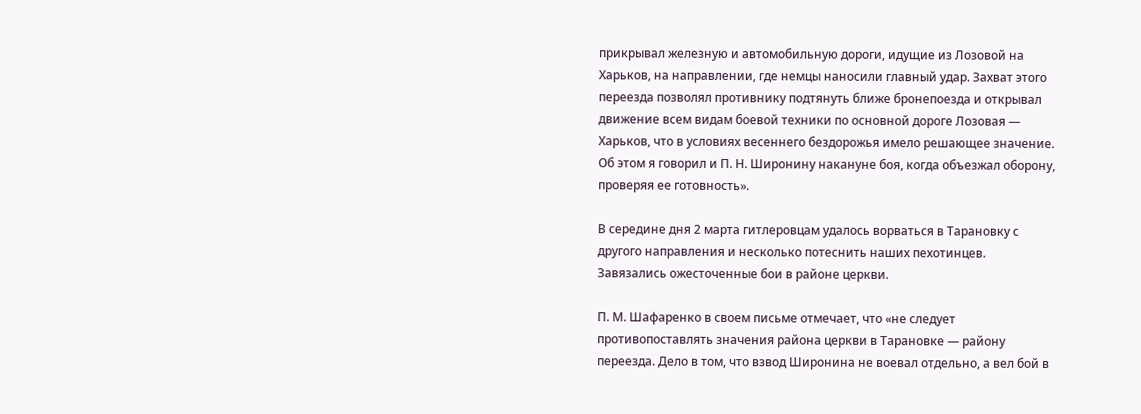прикрывал железную и автомобильную дороги, идущие из Лозовой на Харьков, на направлении, где немцы наносили главный удар. Захват этого переезда позволял противнику подтянуть ближе бронепоезда и открывал движение всем видам боевой техники по основной дороге Лозовая — Харьков, что в условиях весеннего бездорожья имело решающее значение. Об этом я говорил и П. Н. Широнину накануне боя, когда объезжал оборону, проверяя ее готовность».

В середине дня 2 марта гитлеровцам удалось ворваться в Тарановку с другого направления и несколько потеснить наших пехотинцев. Завязались ожесточенные бои в районе церкви.

П. М. Шафаренко в своем письме отмечает, что «не следует противопоставлять значения района церкви в Тарановке — району переезда. Дело в том, что взвод Широнина не воевал отдельно, а вел бой в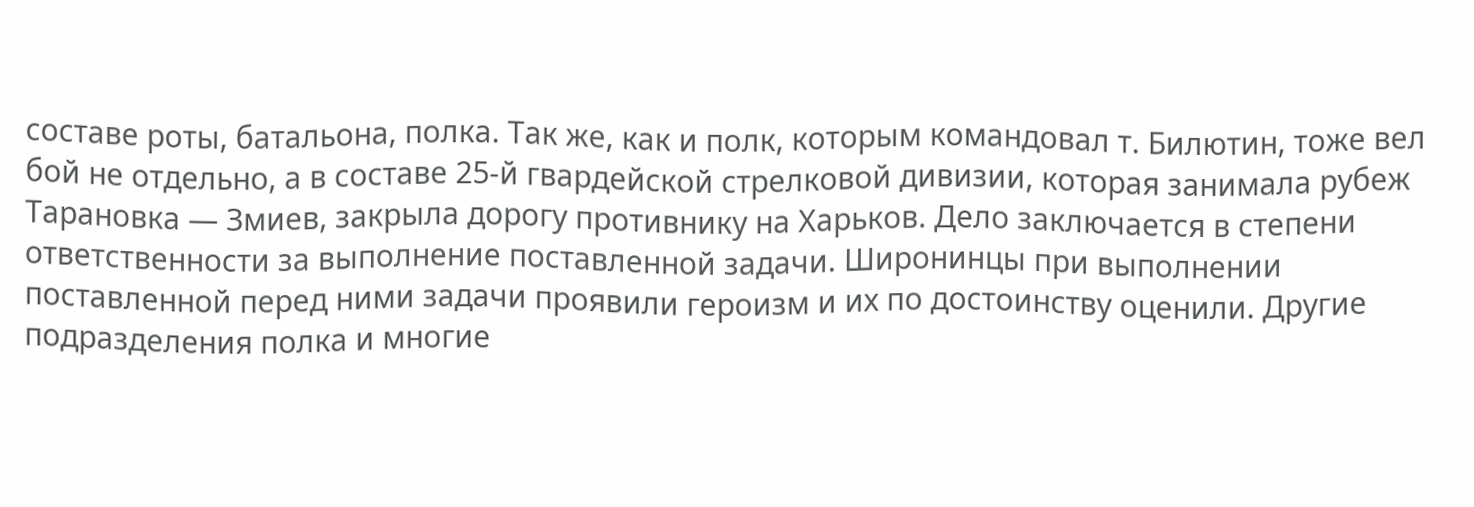составе роты, батальона, полка. Так же, как и полк, которым командовал т. Билютин, тоже вел бой не отдельно, а в составе 25-й гвардейской стрелковой дивизии, которая занимала рубеж Тарановка — Змиев, закрыла дорогу противнику на Харьков. Дело заключается в степени ответственности за выполнение поставленной задачи. Широнинцы при выполнении поставленной перед ними задачи проявили героизм и их по достоинству оценили. Другие подразделения полка и многие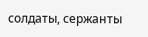солдаты, сержанты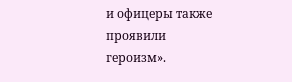и офицеры также проявили героизм».